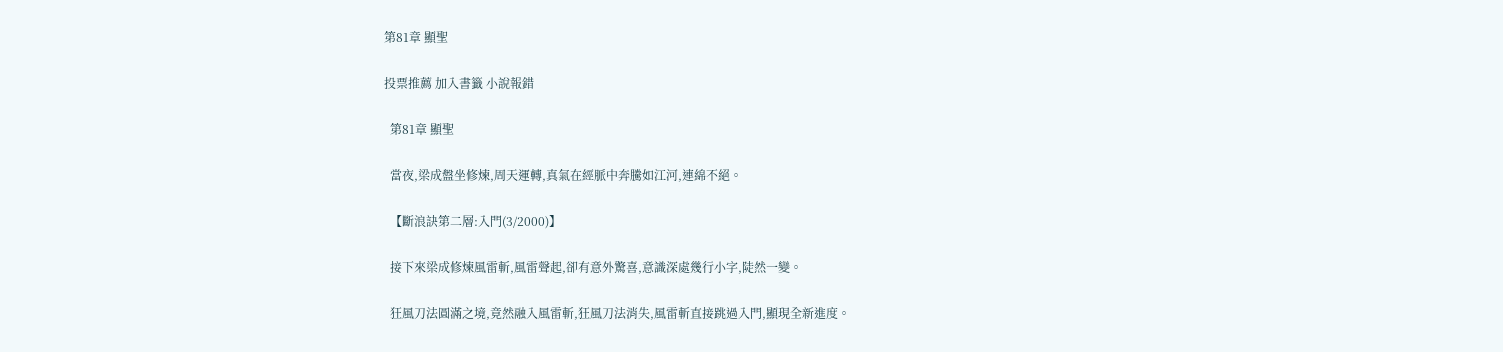第81章 顯聖

投票推薦 加入書籤 小說報錯

  第81章 顯聖

  當夜,梁成盤坐修煉,周天運轉,真氣在經脈中奔騰如江河,連綿不絕。

  【斷浪訣第二層:入門(3/2000)】

  接下來梁成修煉風雷斬,風雷聲起,卻有意外驚喜,意識深處幾行小字,陡然一變。

  狂風刀法圓滿之境,竟然融入風雷斬,狂風刀法消失,風雷斬直接跳過入門,顯現全新進度。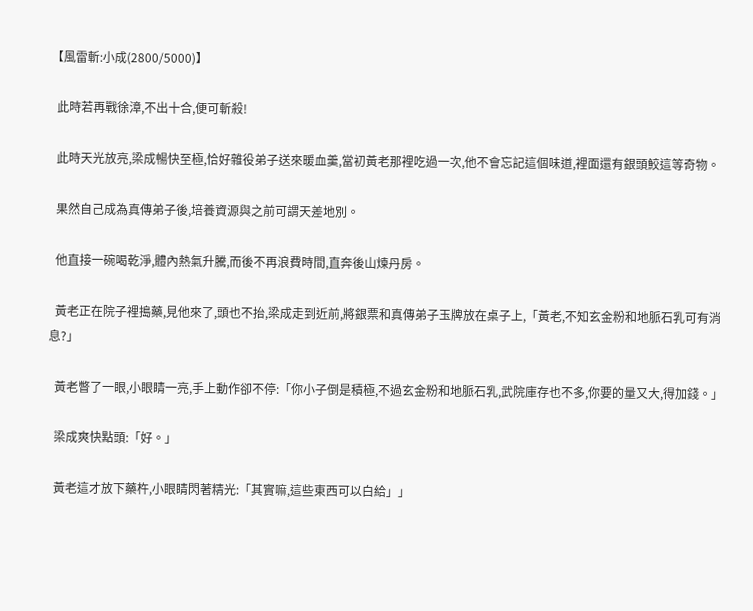【風雷斬:小成(2800/5000)】

  此時若再戰徐漳,不出十合,便可斬殺!

  此時天光放亮,梁成暢快至極,恰好雜役弟子送來暖血羹,當初黃老那裡吃過一次,他不會忘記這個味道,裡面還有銀頭鮫這等奇物。

  果然自己成為真傳弟子後,培養資源與之前可謂天差地別。

  他直接一碗喝乾淨,體內熱氣升騰,而後不再浪費時間,直奔後山煉丹房。

  黃老正在院子裡搗藥,見他來了,頭也不抬,梁成走到近前,將銀票和真傳弟子玉牌放在桌子上,「黃老,不知玄金粉和地脈石乳可有消息?」

  黃老瞥了一眼,小眼睛一亮,手上動作卻不停:「你小子倒是積極,不過玄金粉和地脈石乳,武院庫存也不多,你要的量又大,得加錢。」

  梁成爽快點頭:「好。」

  黃老這才放下藥杵,小眼睛閃著精光:「其實嘛,這些東西可以白給」」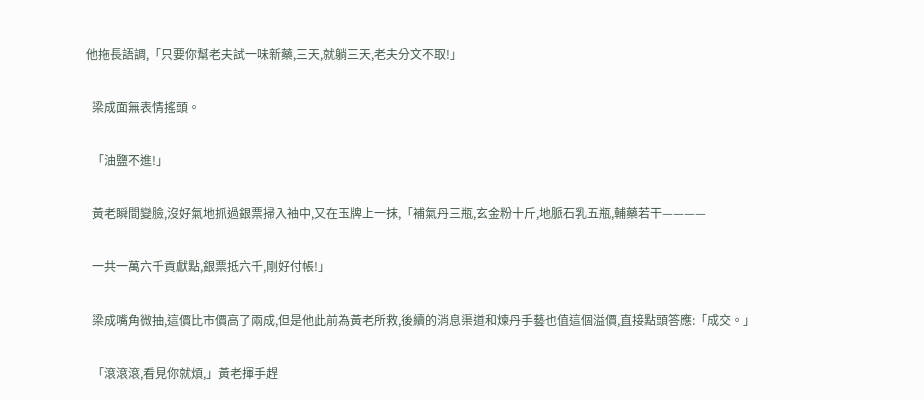他拖長語調,「只要你幫老夫試一味新藥,三天,就躺三天,老夫分文不取!」

  梁成面無表情搖頭。

  「油鹽不進!」

  黃老瞬間變臉,沒好氣地抓過銀票掃入袖中,又在玉牌上一抹,「補氣丹三瓶,玄金粉十斤,地脈石乳五瓶,輔藥若干————

  一共一萬六千貢獻點,銀票抵六千,剛好付帳!」

  梁成嘴角微抽,這價比市價高了兩成,但是他此前為黃老所救,後續的消息渠道和煉丹手藝也值這個溢價,直接點頭答應:「成交。」

  「滾滾滾,看見你就煩,」黃老揮手趕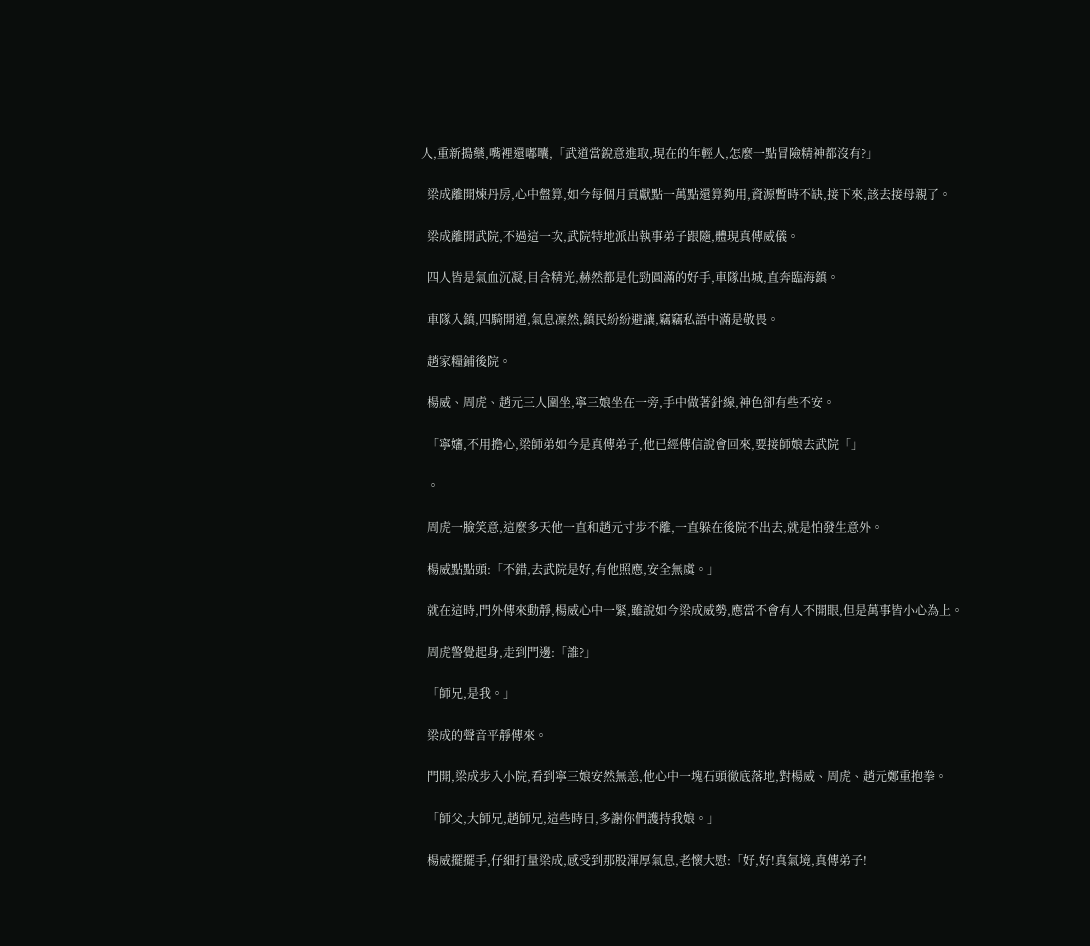人,重新搗藥,嘴裡還嘟囔,「武道當銳意進取,現在的年輕人,怎麼一點冒險精神都沒有?」

  梁成離開煉丹房,心中盤算,如今每個月貢獻點一萬點還算夠用,資源暫時不缺,接下來,該去接母親了。

  梁成離開武院,不過這一次,武院特地派出執事弟子跟隨,體現真傳威儀。

  四人皆是氣血沉凝,目含精光,赫然都是化勁圓滿的好手,車隊出城,直奔臨海鎮。

  車隊入鎮,四騎開道,氣息凜然,鎮民紛紛避讓,竊竊私語中滿是敬畏。

  趙家糧鋪後院。

  楊威、周虎、趙元三人圍坐,寧三娘坐在一旁,手中做著針線,神色卻有些不安。

  「寧嬸,不用擔心,梁師弟如今是真傳弟子,他已經傳信說會回來,要接師娘去武院「」

  。

  周虎一臉笑意,這麼多天他一直和趙元寸步不離,一直躲在後院不出去,就是怕發生意外。

  楊威點點頭:「不錯,去武院是好,有他照應,安全無虞。」

  就在這時,門外傳來動靜,楊威心中一緊,雖說如今梁成威勢,應當不會有人不開眼,但是萬事皆小心為上。

  周虎警覺起身,走到門邊:「誰?」

  「師兄,是我。」

  梁成的聲音平靜傳來。

  門開,梁成步入小院,看到寧三娘安然無恙,他心中一塊石頭徹底落地,對楊威、周虎、趙元鄭重抱拳。

  「師父,大師兄,趙師兄,這些時日,多謝你們護持我娘。」

  楊威擺擺手,仔細打量梁成,感受到那股渾厚氣息,老懷大慰:「好,好!真氣境,真傳弟子!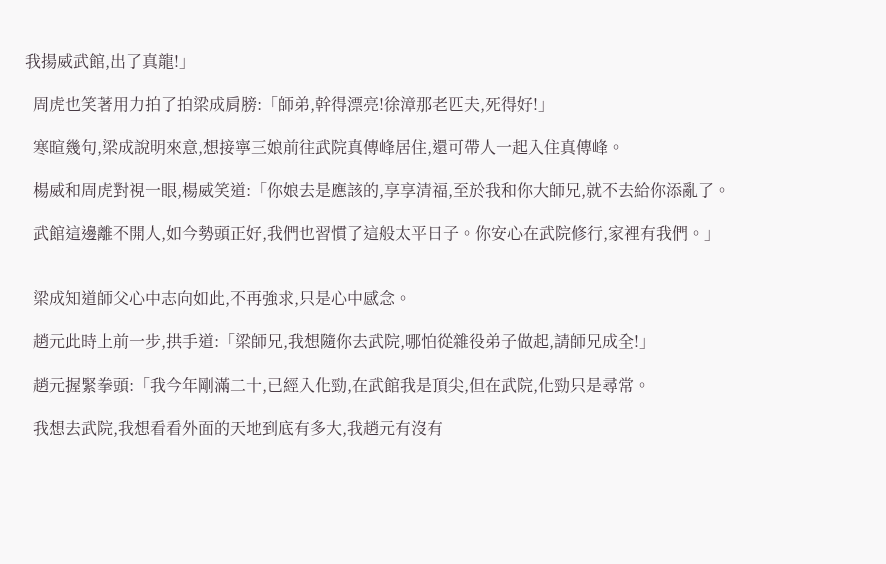我揚威武館,出了真龍!」

  周虎也笑著用力拍了拍梁成肩膀:「師弟,幹得漂亮!徐漳那老匹夫,死得好!」

  寒暄幾句,梁成說明來意,想接寧三娘前往武院真傳峰居住,還可帶人一起入住真傳峰。

  楊威和周虎對視一眼,楊威笑道:「你娘去是應該的,享享清福,至於我和你大師兄,就不去給你添亂了。

  武館這邊離不開人,如今勢頭正好,我們也習慣了這般太平日子。你安心在武院修行,家裡有我們。」


  梁成知道師父心中志向如此,不再強求,只是心中感念。

  趙元此時上前一步,拱手道:「梁師兄,我想隨你去武院,哪怕從雜役弟子做起,請師兄成全!」

  趙元握緊拳頭:「我今年剛滿二十,已經入化勁,在武館我是頂尖,但在武院,化勁只是尋常。

  我想去武院,我想看看外面的天地到底有多大,我趙元有沒有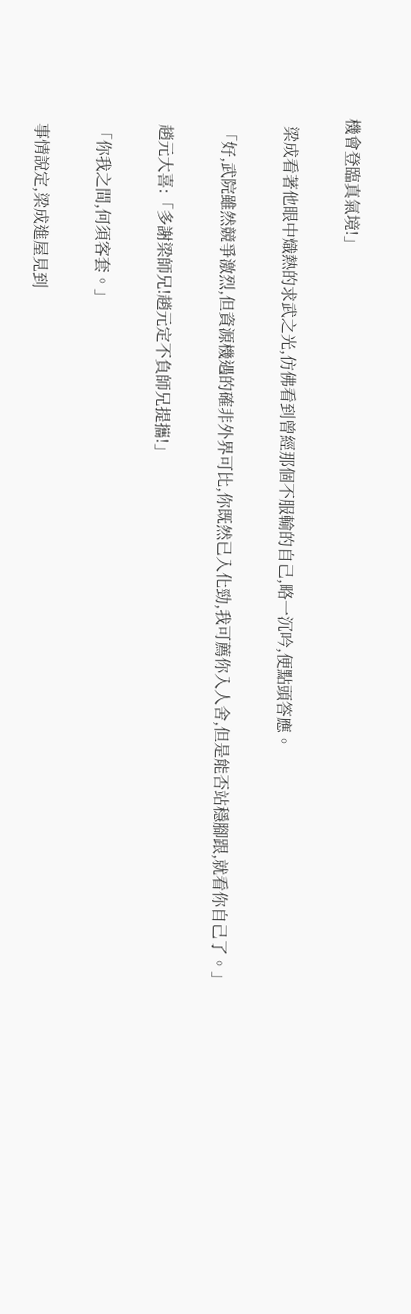機會登臨真氣境!」

  梁成看著他眼中熾熱的求武之光,仿佛看到曾經那個不服輸的自己,略一沉吟,便點頭答應。

  「好,武院雖然競爭激烈,但資源機遇的確非外界可比,你既然已入化勁,我可薦你入人舍,但是能否站穩腳跟,就看你自己了。」

  趙元大喜:「多謝梁師兄!趙元定不負師兄提攜!」

  「你我之間,何須客套。」

  事情說定,梁成進屋見到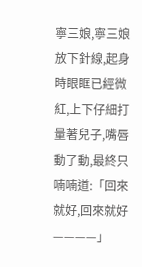寧三娘,寧三娘放下針線,起身時眼眶已經微紅,上下仔細打量著兒子,嘴唇動了動,最終只喃喃道:「回來就好,回來就好————」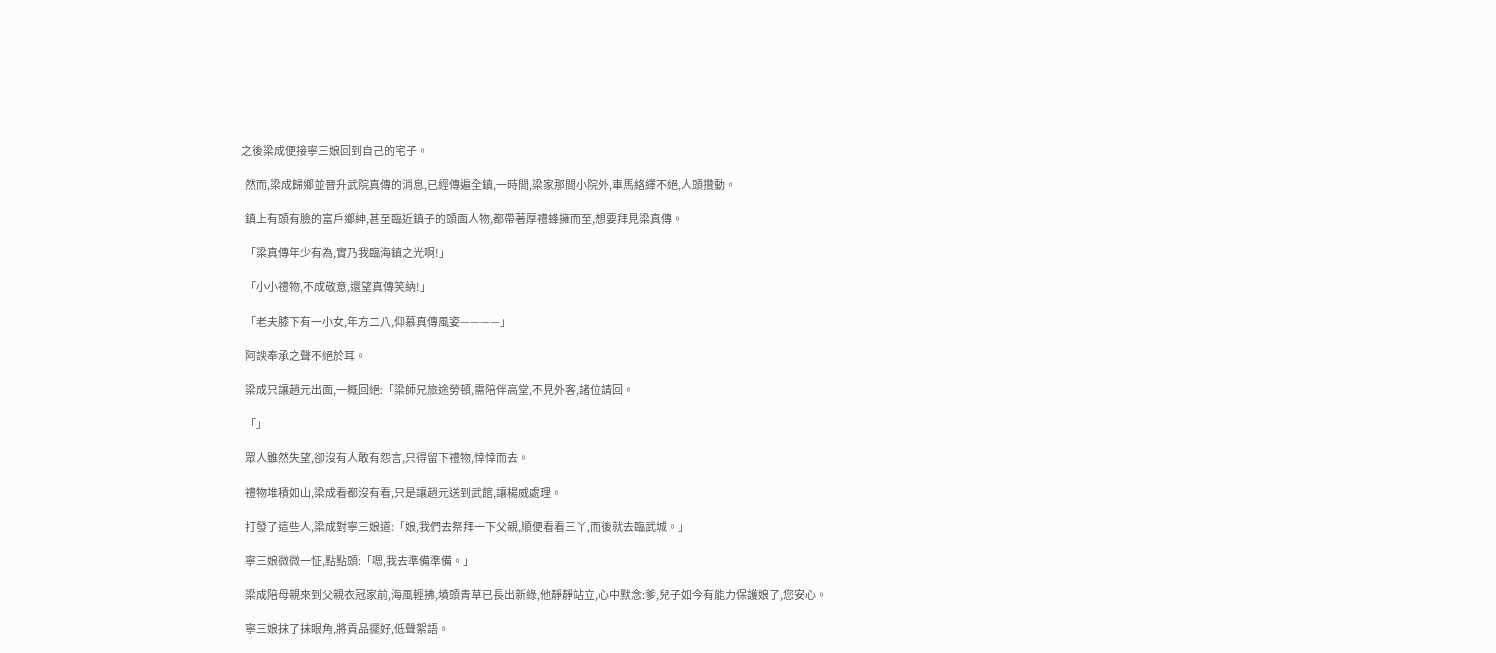之後梁成便接寧三娘回到自己的宅子。

  然而,梁成歸鄉並晉升武院真傳的消息,已經傳遍全鎮,一時間,梁家那間小院外,車馬絡繹不絕,人頭攢動。

  鎮上有頭有臉的富戶鄉紳,甚至臨近鎮子的頭面人物,都帶著厚禮蜂擁而至,想要拜見梁真傳。

  「梁真傳年少有為,實乃我臨海鎮之光啊!」

  「小小禮物,不成敬意,還望真傳笑納!」

  「老夫膝下有一小女,年方二八,仰慕真傳風姿————」

  阿諛奉承之聲不絕於耳。

  梁成只讓趙元出面,一概回絕:「梁師兄旅途勞頓,需陪伴高堂,不見外客,諸位請回。

  「」

  眾人雖然失望,卻沒有人敢有怨言,只得留下禮物,悻悻而去。

  禮物堆積如山,梁成看都沒有看,只是讓趙元送到武館,讓楊威處理。

  打發了這些人,梁成對寧三娘道:「娘,我們去祭拜一下父親,順便看看三丫,而後就去臨武城。」

  寧三娘微微一怔,點點頭:「嗯,我去準備準備。」

  梁成陪母親來到父親衣冠家前,海風輕拂,墳頭青草已長出新綠,他靜靜站立,心中默念:爹,兒子如今有能力保護娘了,您安心。

  寧三娘抹了抹眼角,將貢品擺好,低聲絮語。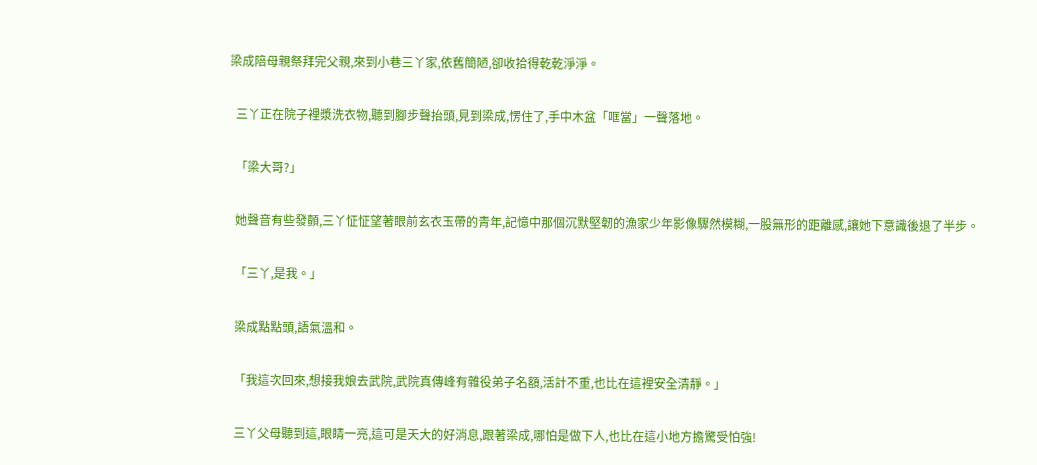梁成陪母親祭拜完父親,來到小巷三丫家,依舊簡陋,卻收拾得乾乾淨淨。

  三丫正在院子裡漿洗衣物,聽到腳步聲抬頭,見到梁成,愣住了,手中木盆「哐當」一聲落地。

  「梁大哥?」

  她聲音有些發顫,三丫怔怔望著眼前玄衣玉帶的青年,記憶中那個沉默堅韌的漁家少年影像驟然模糊,一股無形的距離感,讓她下意識後退了半步。

  「三丫,是我。」

  梁成點點頭,語氣溫和。

  「我這次回來,想接我娘去武院,武院真傳峰有雜役弟子名額,活計不重,也比在這裡安全清靜。」

  三丫父母聽到這,眼睛一亮,這可是天大的好消息,跟著梁成,哪怕是做下人,也比在這小地方擔驚受怕強!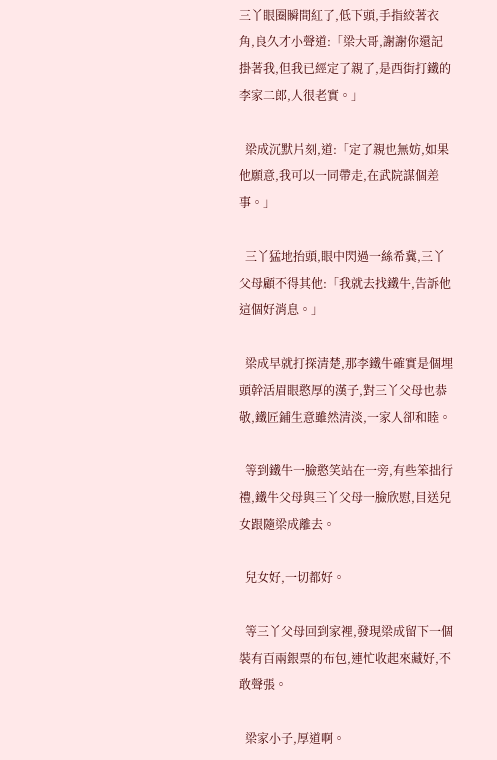三丫眼圈瞬間紅了,低下頭,手指絞著衣角,良久才小聲道:「梁大哥,謝謝你還記掛著我,但我已經定了親了,是西街打鐵的李家二郎,人很老實。」

  梁成沉默片刻,道:「定了親也無妨,如果他願意,我可以一同帶走,在武院謀個差事。」

  三丫猛地抬頭,眼中閃過一絲希冀,三丫父母顧不得其他:「我就去找鐵牛,告訴他這個好消息。」

  梁成早就打探清楚,那李鐵牛確實是個埋頭幹活眉眼憨厚的漢子,對三丫父母也恭敬,鐵匠鋪生意雖然清淡,一家人卻和睦。

  等到鐵牛一臉憨笑站在一旁,有些笨拙行禮,鐵牛父母與三丫父母一臉欣慰,目送兒女跟隨梁成離去。

  兒女好,一切都好。

  等三丫父母回到家裡,發現梁成留下一個裝有百兩銀票的布包,連忙收起來藏好,不敢聲張。

  梁家小子,厚道啊。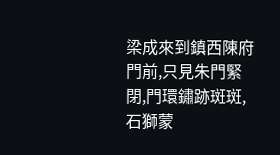梁成來到鎮西陳府門前,只見朱門緊閉,門環鏽跡斑斑,石獅蒙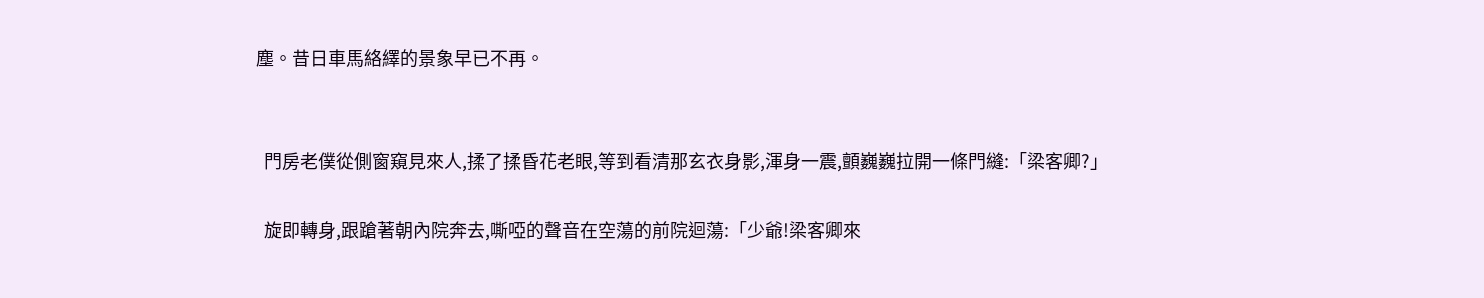塵。昔日車馬絡繹的景象早已不再。


  門房老僕從側窗窺見來人,揉了揉昏花老眼,等到看清那玄衣身影,渾身一震,顫巍巍拉開一條門縫:「梁客卿?」

  旋即轉身,跟蹌著朝內院奔去,嘶啞的聲音在空蕩的前院迴蕩:「少爺!梁客卿來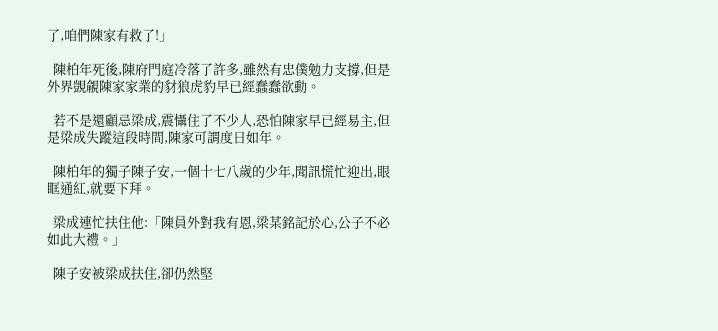了,咱們陳家有救了!」

  陳柏年死後,陳府門庭冷落了許多,雖然有忠僕勉力支撐,但是外界覬覦陳家家業的豺狼虎豹早已經蠢蠢欲動。

  若不是還顧忌梁成,震懾住了不少人,恐怕陳家早已經易主,但是梁成失蹤這段時間,陳家可謂度日如年。

  陳柏年的獨子陳子安,一個十七八歲的少年,聞訊慌忙迎出,眼眶通紅,就要下拜。

  梁成連忙扶住他:「陳員外對我有恩,梁某銘記於心,公子不必如此大禮。」

  陳子安被梁成扶住,卻仍然堅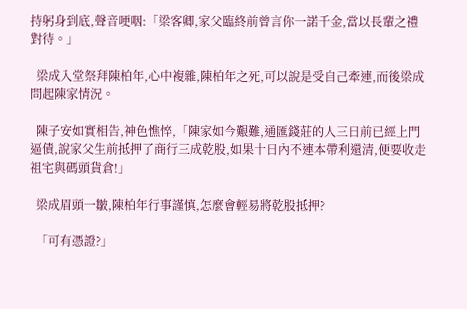持躬身到底,聲音哽咽:「梁客卿,家父臨終前曾言你一諾千金,當以長輩之禮對待。」

  梁成入堂祭拜陳柏年,心中複雜,陳柏年之死,可以說是受自己牽連,而後梁成問起陳家情況。

  陳子安如實相告,神色憔悴,「陳家如今艱難,通匯錢莊的人三日前已經上門逼債,說家父生前抵押了商行三成乾股,如果十日內不連本帶利還清,便要收走祖宅與碼頭貨倉!」

  梁成眉頭一皺,陳柏年行事謹慎,怎麼會輕易將乾股抵押?

  「可有憑證?」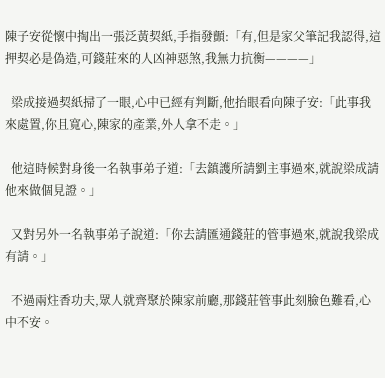陳子安從懷中掏出一張泛黃契紙,手指發顫:「有,但是家父筆記我認得,這押契必是偽造,可錢莊來的人凶神惡煞,我無力抗衡————」

  梁成接過契紙掃了一眼,心中已經有判斷,他抬眼看向陳子安:「此事我來處置,你且寬心,陳家的產業,外人拿不走。」

  他這時候對身後一名執事弟子道:「去鎮護所請劉主事過來,就說梁成請他來做個見證。」

  又對另外一名執事弟子說道:「你去請匯通錢莊的管事過來,就說我梁成有請。」

  不過兩炷香功夫,眾人就齊聚於陳家前廳,那錢莊管事此刻臉色難看,心中不安。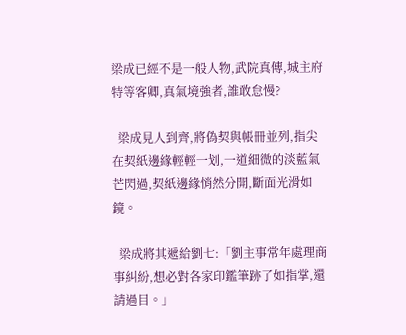梁成已經不是一般人物,武院真傳,城主府特等客卿,真氣境強者,誰敢怠慢?

  梁成見人到齊,將偽契與帳冊並列,指尖在契紙邊緣輕輕一划,一道細微的淡藍氣芒閃過,契紙邊緣悄然分開,斷面光滑如鏡。

  梁成將其遞給劉七:「劉主事常年處理商事糾紛,想必對各家印鑑筆跡了如指掌,還請過目。」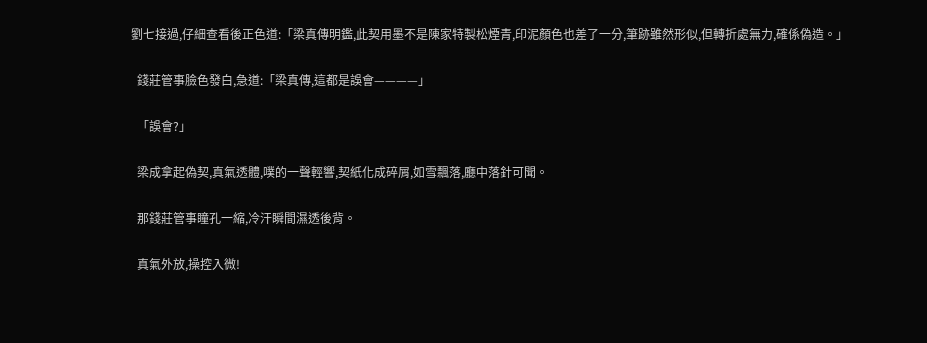劉七接過,仔細查看後正色道:「梁真傳明鑑,此契用墨不是陳家特製松煙青,印泥顏色也差了一分,筆跡雖然形似,但轉折處無力,確係偽造。」

  錢莊管事臉色發白,急道:「梁真傳,這都是誤會————」

  「誤會?」

  梁成拿起偽契,真氣透體,噗的一聲輕響,契紙化成碎屑,如雪飄落,廳中落針可聞。

  那錢莊管事瞳孔一縮,冷汗瞬間濕透後背。

  真氣外放,操控入微!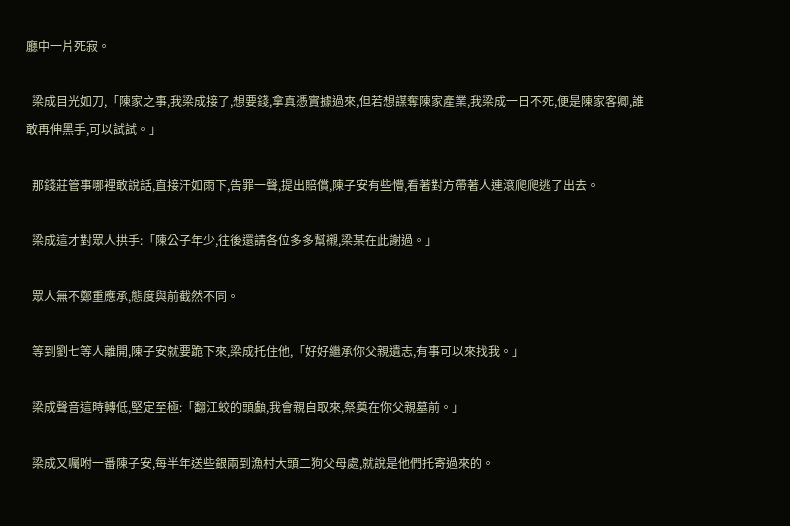廳中一片死寂。

  梁成目光如刀,「陳家之事,我梁成接了,想要錢,拿真憑實據過來,但若想謀奪陳家產業,我梁成一日不死,便是陳家客卿,誰敢再伸黑手,可以試試。」

  那錢莊管事哪裡敢說話,直接汗如雨下,告罪一聲,提出賠償,陳子安有些懵,看著對方帶著人連滾爬爬逃了出去。

  梁成這才對眾人拱手:「陳公子年少,往後還請各位多多幫襯,梁某在此謝過。」

  眾人無不鄭重應承,態度與前截然不同。

  等到劉七等人離開,陳子安就要跪下來,梁成托住他,「好好繼承你父親遺志,有事可以來找我。」

  梁成聲音這時轉低,堅定至極:「翻江蛟的頭顱,我會親自取來,祭奠在你父親墓前。」

  梁成又囑咐一番陳子安,每半年送些銀兩到漁村大頭二狗父母處,就說是他們托寄過來的。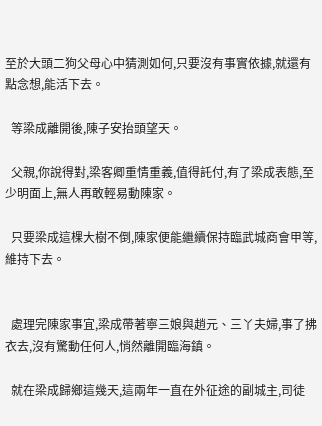至於大頭二狗父母心中猜測如何,只要沒有事實依據,就還有點念想,能活下去。

  等梁成離開後,陳子安抬頭望天。

  父親,你說得對,梁客卿重情重義,值得託付,有了梁成表態,至少明面上,無人再敢輕易動陳家。

  只要梁成這棵大樹不倒,陳家便能繼續保持臨武城商會甲等,維持下去。


  處理完陳家事宜,梁成帶著寧三娘與趙元、三丫夫婦,事了拂衣去,沒有驚動任何人,悄然離開臨海鎮。

  就在梁成歸鄉這幾天,這兩年一直在外征途的副城主,司徒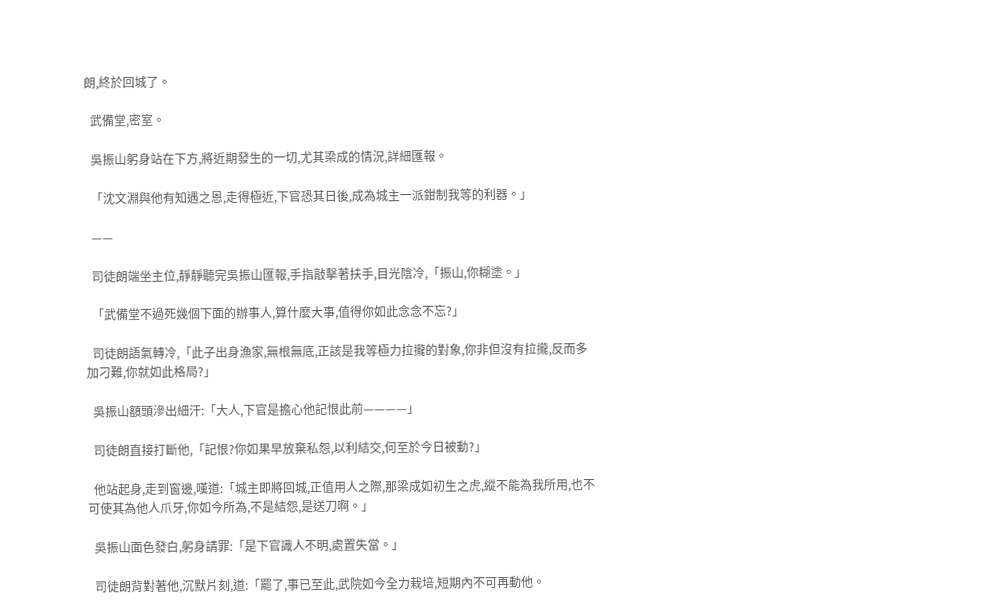朗,終於回城了。

  武備堂,密室。

  吳振山躬身站在下方,將近期發生的一切,尤其梁成的情況,詳細匯報。

  「沈文淵與他有知遇之恩,走得極近,下官恐其日後,成為城主一派鉗制我等的利器。」

  ——

  司徒朗端坐主位,靜靜聽完吳振山匯報,手指敲擊著扶手,目光陰冷,「振山,你糊塗。」

  「武備堂不過死幾個下面的辦事人,算什麼大事,值得你如此念念不忘?」

  司徒朗語氣轉冷,「此子出身漁家,無根無底,正該是我等極力拉攏的對象,你非但沒有拉攏,反而多加刁難,你就如此格局?」

  吳振山額頭滲出細汗:「大人,下官是擔心他記恨此前————」

  司徒朗直接打斷他,「記恨?你如果早放棄私怨,以利結交,何至於今日被動?」

  他站起身,走到窗邊,嘆道:「城主即將回城,正值用人之際,那梁成如初生之虎,縱不能為我所用,也不可使其為他人爪牙,你如今所為,不是結怨,是送刀啊。」

  吳振山面色發白,躬身請罪:「是下官識人不明,處置失當。」

  司徒朗背對著他,沉默片刻,道:「罷了,事已至此,武院如今全力栽培,短期內不可再動他。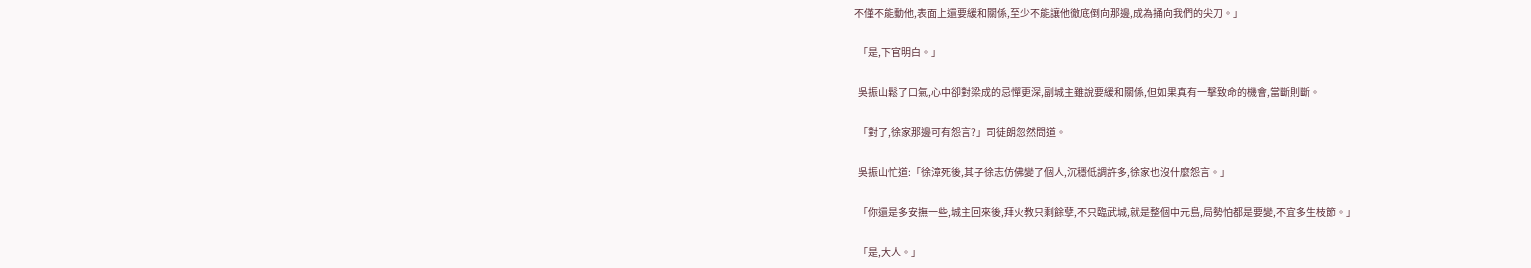不僅不能動他,表面上還要緩和關係,至少不能讓他徹底倒向那邊,成為捅向我們的尖刀。」

  「是,下官明白。」

  吳振山鬆了口氣,心中卻對梁成的忌憚更深,副城主雖說要緩和關係,但如果真有一擊致命的機會,當斷則斷。

  「對了,徐家那邊可有怨言?」司徒朗忽然問道。

  吳振山忙道:「徐漳死後,其子徐志仿佛變了個人,沉穩低調許多,徐家也沒什麼怨言。」

  「你還是多安撫一些,城主回來後,拜火教只剩餘孽,不只臨武城,就是整個中元島,局勢怕都是要變,不宜多生枝節。」

  「是,大人。」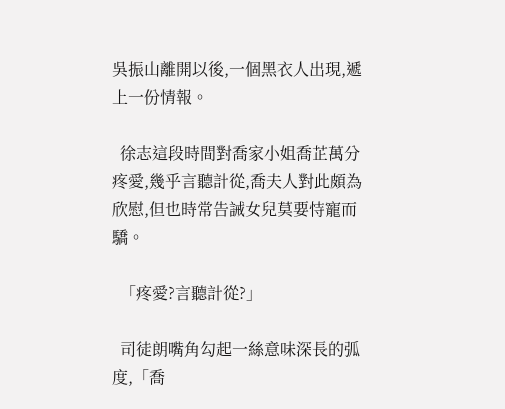吳振山離開以後,一個黑衣人出現,遞上一份情報。

  徐志這段時間對喬家小姐喬芷萬分疼愛,幾乎言聽計從,喬夫人對此頗為欣慰,但也時常告誡女兒莫要恃寵而驕。

  「疼愛?言聽計從?」

  司徒朗嘴角勾起一絲意味深長的弧度,「喬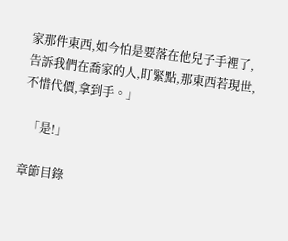家那件東西,如今怕是要落在他兒子手裡了,告訴我們在喬家的人,盯緊點,那東西若現世,不惜代價,拿到手。」

  「是!」

章節目錄